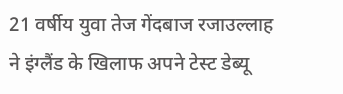21 वर्षीय युवा तेज गेंदबाज रजाउल्लाह ने इंग्लैंड के खिलाफ अपने टेस्ट डेब्यू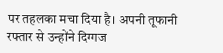पर तहलका मचा दिया है। अपनी तूफानी रफ्तार से उन्होंने दिग्गज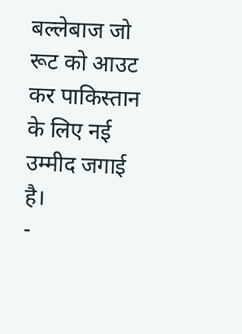बल्लेबाज जो रूट को आउट कर पाकिस्तान के लिए नई उम्मीद जगाई है।
-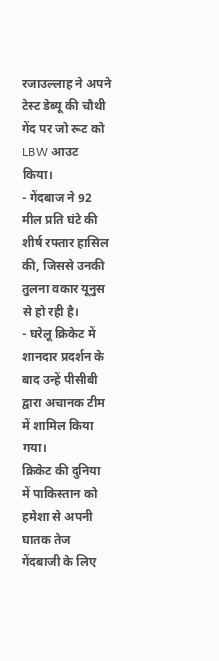रजाउल्लाह ने अपने टेस्ट डेब्यू की चौथी गेंद पर जो रूट को LBW आउट किया।
- गेंदबाज ने 92 मील प्रति घंटे की शीर्ष रफ्तार हासिल की, जिससे उनकी तुलना वकार यूनुस से हो रही है।
- घरेलू क्रिकेट में शानदार प्रदर्शन के बाद उन्हें पीसीबी द्वारा अचानक टीम में शामिल किया गया।
क्रिकेट की दुनिया में पाकिस्तान को हमेशा से अपनी घातक तेज गेंदबाजी के लिए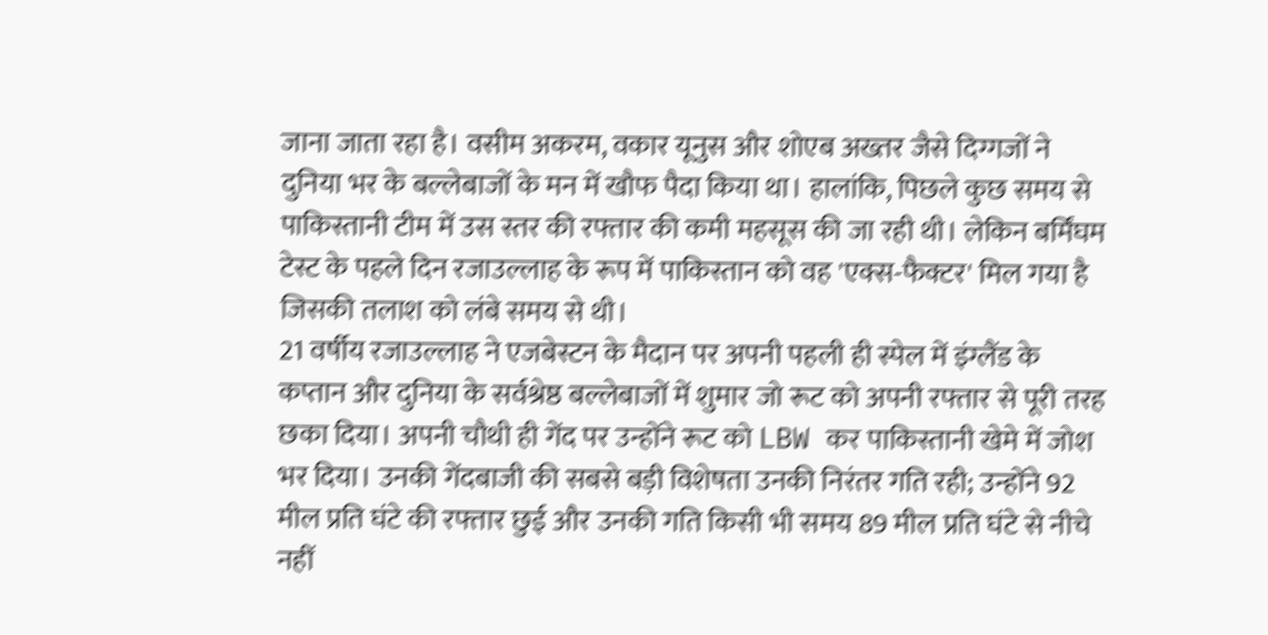जाना जाता रहा है। वसीम अकरम, वकार यूनुस और शोएब अख्तर जैसे दिग्गजों ने दुनिया भर के बल्लेबाजों के मन में खौफ पैदा किया था। हालांकि, पिछले कुछ समय से पाकिस्तानी टीम में उस स्तर की रफ्तार की कमी महसूस की जा रही थी। लेकिन बर्मिंघम टेस्ट के पहले दिन रजाउल्लाह के रूप में पाकिस्तान को वह 'एक्स-फैक्टर' मिल गया है जिसकी तलाश को लंबे समय से थी।
21 वर्षीय रजाउल्लाह ने एजबेस्टन के मैदान पर अपनी पहली ही स्पेल में इंग्लैंड के कप्तान और दुनिया के सर्वश्रेष्ठ बल्लेबाजों में शुमार जो रूट को अपनी रफ्तार से पूरी तरह छका दिया। अपनी चौथी ही गेंद पर उन्होंने रूट को LBW कर पाकिस्तानी खेमे में जोश भर दिया। उनकी गेंदबाजी की सबसे बड़ी विशेषता उनकी निरंतर गति रही; उन्होंने 92 मील प्रति घंटे की रफ्तार छुई और उनकी गति किसी भी समय 89 मील प्रति घंटे से नीचे नहीं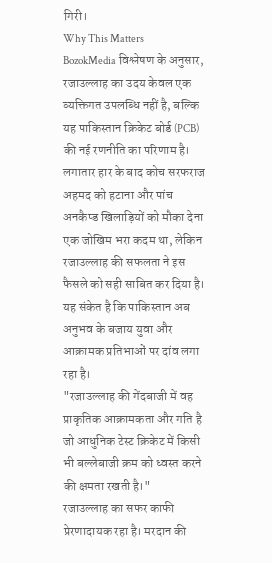गिरी।
Why This Matters
BozokMedia विश्लेषण के अनुसार, रजाउल्लाह का उदय केवल एक व्यक्तिगत उपलब्धि नहीं है, बल्कि यह पाकिस्तान क्रिकेट बोर्ड (PCB) की नई रणनीति का परिणाम है। लगातार हार के बाद कोच सरफराज अहमद को हटाना और पांच अनकैप्ड खिलाड़ियों को मौका देना एक जोखिम भरा कदम था, लेकिन रजाउल्लाह की सफलता ने इस फैसले को सही साबित कर दिया है। यह संकेत है कि पाकिस्तान अब अनुभव के बजाय युवा और आक्रामक प्रतिभाओं पर दांव लगा रहा है।
"रजाउल्लाह की गेंदबाजी में वह प्राकृतिक आक्रामकता और गति है जो आधुनिक टेस्ट क्रिकेट में किसी भी बल्लेबाजी क्रम को ध्वस्त करने की क्षमता रखती है।"
रजाउल्लाह का सफर काफी प्रेरणादायक रहा है। मरदान की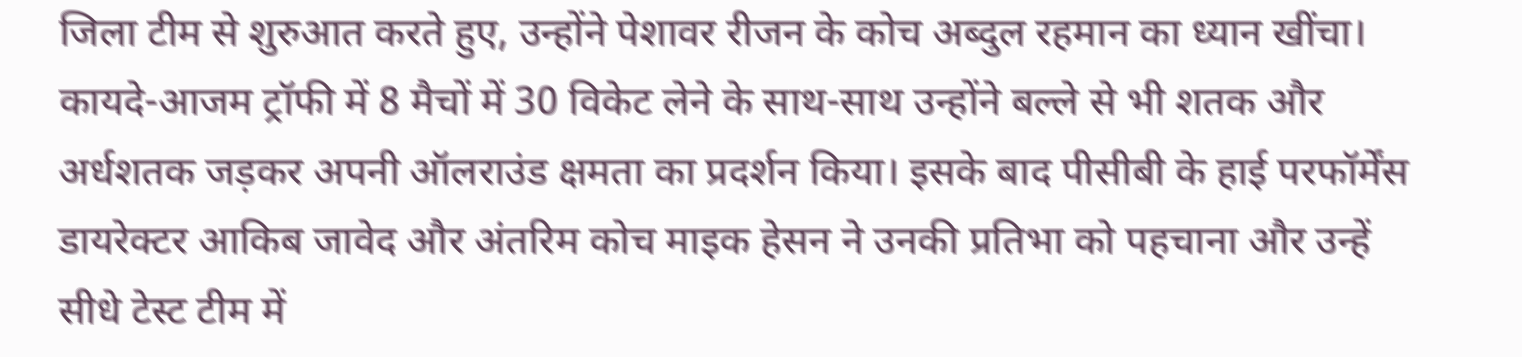जिला टीम से शुरुआत करते हुए, उन्होंने पेशावर रीजन के कोच अब्दुल रहमान का ध्यान खींचा। कायदे-आजम ट्रॉफी में 8 मैचों में 30 विकेट लेने के साथ-साथ उन्होंने बल्ले से भी शतक और अर्धशतक जड़कर अपनी ऑलराउंड क्षमता का प्रदर्शन किया। इसके बाद पीसीबी के हाई परफॉर्मेंस डायरेक्टर आकिब जावेद और अंतरिम कोच माइक हेसन ने उनकी प्रतिभा को पहचाना और उन्हें सीधे टेस्ट टीम में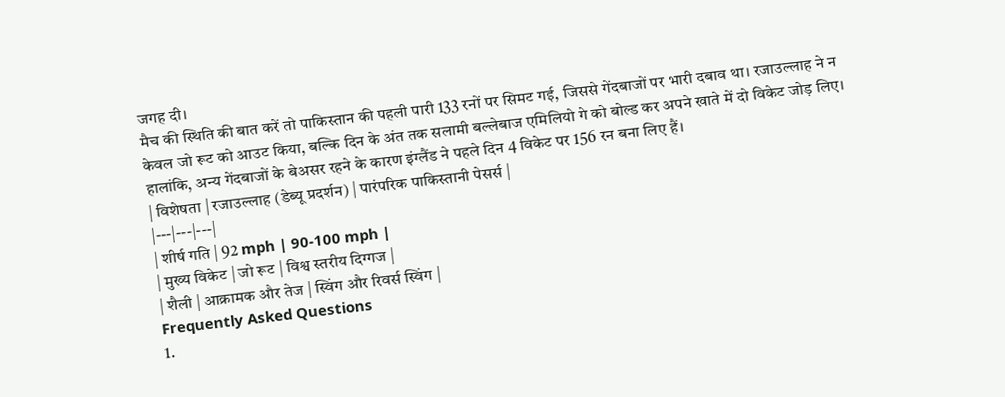जगह दी।
मैच की स्थिति की बात करें तो पाकिस्तान की पहली पारी 133 रनों पर सिमट गई, जिससे गेंदबाजों पर भारी दबाव था। रजाउल्लाह ने न केवल जो रूट को आउट किया, बल्कि दिन के अंत तक सलामी बल्लेबाज एमिलियो गे को बोल्ड कर अपने खाते में दो विकेट जोड़ लिए। हालांकि, अन्य गेंदबाजों के बेअसर रहने के कारण इंग्लैंड ने पहले दिन 4 विकेट पर 156 रन बना लिए हैं।
| विशेषता | रजाउल्लाह (डेब्यू प्रदर्शन) | पारंपरिक पाकिस्तानी पेसर्स |
|---|---|---|
| शीर्ष गति | 92 mph | 90-100 mph |
| मुख्य विकेट | जो रूट | विश्व स्तरीय दिग्गज |
| शैली | आक्रामक और तेज | स्विंग और रिवर्स स्विंग |
Frequently Asked Questions
1.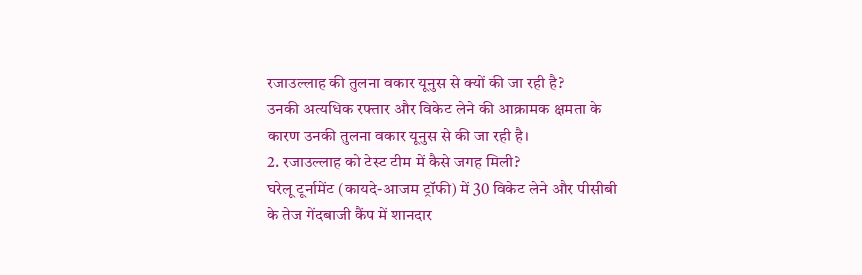रजाउल्लाह की तुलना वकार यूनुस से क्यों की जा रही है?
उनकी अत्यधिक रफ्तार और विकेट लेने की आक्रामक क्षमता के कारण उनकी तुलना वकार यूनुस से की जा रही है।
2. रजाउल्लाह को टेस्ट टीम में कैसे जगह मिली?
घरेलू टूर्नामेंट (कायदे-आजम ट्रॉफी) में 30 विकेट लेने और पीसीबी के तेज गेंदबाजी कैंप में शानदार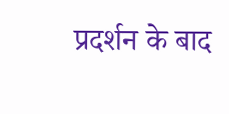प्रदर्शन के बाद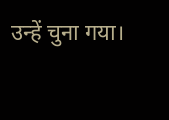उन्हें चुना गया।